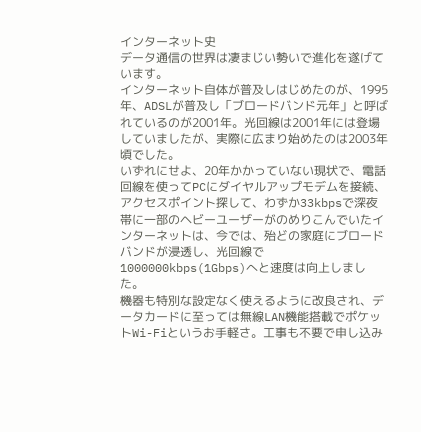インターネット史
データ通信の世界は凄まじい勢いで進化を遂げています。
インターネット自体が普及しはじめたのが、1995年、ADSLが普及し「ブロードバンド元年」と呼ばれているのが2001年。光回線は2001年には登場していましたが、実際に広まり始めたのは2003年頃でした。
いずれにせよ、20年かかっていない現状で、電話回線を使ってPCにダイヤルアップモデムを接続、アクセスポイント探して、わずか33kbpsで深夜帯に一部のヘビーユーザーがのめりこんでいたインターネットは、今では、殆どの家庭にブロードバンドが浸透し、光回線で1000000kbps(1Gbps)へと速度は向上しました。
機器も特別な設定なく使えるように改良され、データカードに至っては無線LAN機能搭載でポケットWi-Fiというお手軽さ。工事も不要で申し込み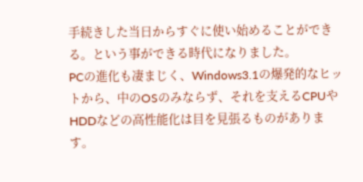手続きした当日からすぐに使い始めることができる。という事ができる時代になりました。
PCの進化も凄まじく、Windows3.1の爆発的なヒットから、中のOSのみならず、それを支えるCPUやHDDなどの高性能化は目を見張るものがあります。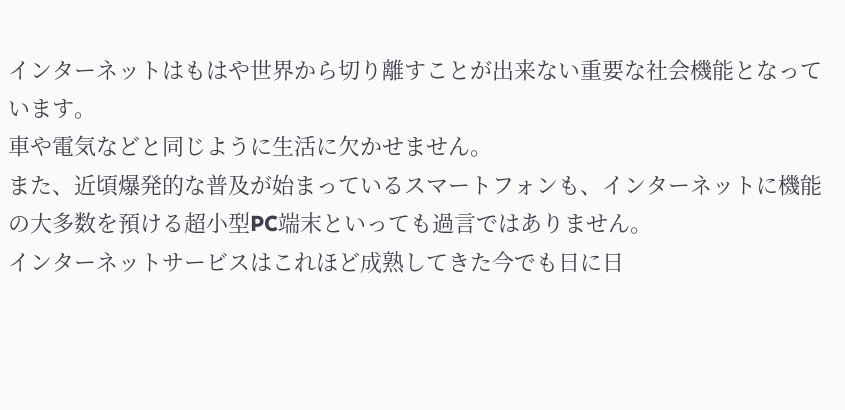インターネットはもはや世界から切り離すことが出来ない重要な社会機能となっています。
車や電気などと同じように生活に欠かせません。
また、近頃爆発的な普及が始まっているスマートフォンも、インターネットに機能の大多数を預ける超小型PC端末といっても過言ではありません。
インターネットサービスはこれほど成熟してきた今でも日に日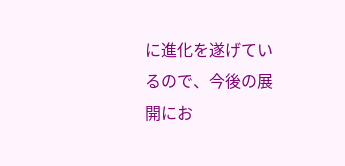に進化を遂げているので、今後の展開にお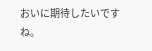おいに期待したいですね。